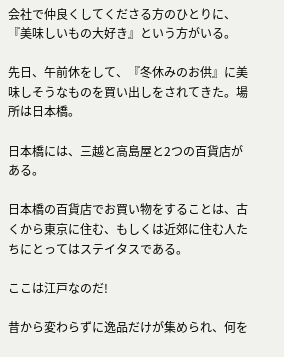会社で仲良くしてくださる方のひとりに、『美味しいもの大好き』という方がいる。

先日、午前休をして、『冬休みのお供』に美味しそうなものを買い出しをされてきた。場所は日本橋。

日本橋には、三越と高島屋と2つの百貨店がある。

日本橋の百貨店でお買い物をすることは、古くから東京に住む、もしくは近郊に住む人たちにとってはステイタスである。

ここは江戸なのだ!

昔から変わらずに逸品だけが集められ、何を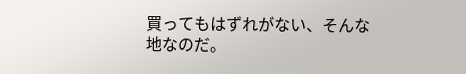買ってもはずれがない、そんな地なのだ。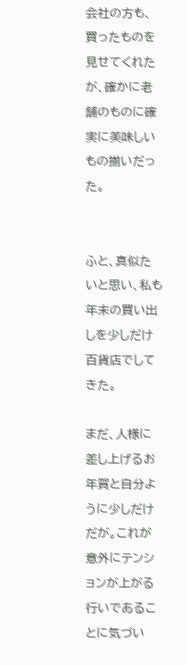会社の方も、買ったものを見せてくれたが、確かに老舗のものに確実に美味しいもの揃いだった。


ふと、真似たいと思い、私も年末の買い出しを少しだけ百貨店でしてきた。

まだ、人様に差し上げるお年賀と自分ように少しだけだが。これが意外にテンションが上がる行いであることに気づい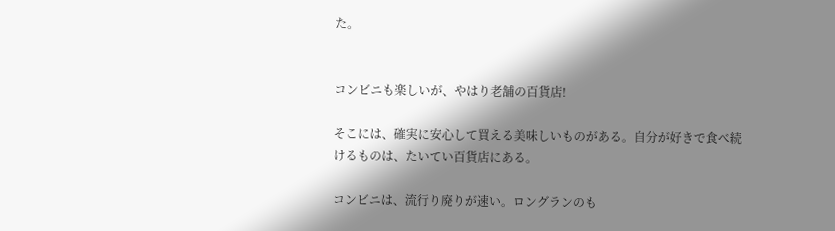た。


コンビニも楽しいが、やはり老舗の百貨店!

そこには、確実に安心して買える美味しいものがある。自分が好きで食べ続けるものは、たいてい百貨店にある。

コンビニは、流行り廃りが速い。ロングランのも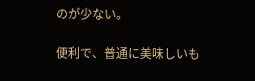のが少ない。

便利で、普通に美味しいも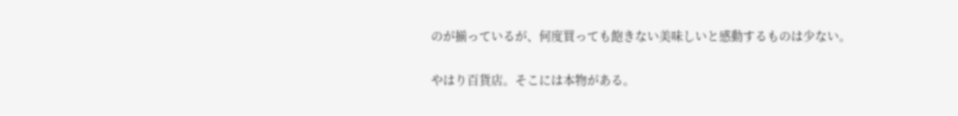のが揃っているが、何度買っても飽きない美味しいと感動するものは少ない。

やはり百貨店。そこには本物がある。